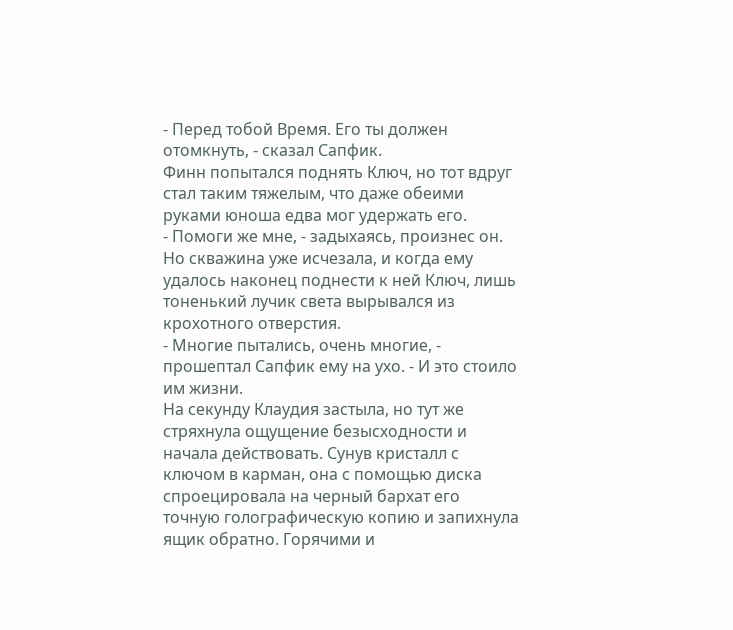- Перед тобой Время. Его ты должен отомкнуть, - сказал Сапфик.
Финн попытался поднять Ключ, но тот вдруг стал таким тяжелым, что даже обеими руками юноша едва мог удержать его.
- Помоги же мне, - задыхаясь, произнес он.
Но скважина уже исчезала, и когда ему удалось наконец поднести к ней Ключ, лишь тоненький лучик света вырывался из крохотного отверстия.
- Многие пытались, очень многие, - прошептал Сапфик ему на ухо. - И это стоило им жизни.
На секунду Клаудия застыла, но тут же стряхнула ощущение безысходности и начала действовать. Сунув кристалл с ключом в карман, она с помощью диска спроецировала на черный бархат его точную голографическую копию и запихнула ящик обратно. Горячими и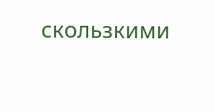скользкими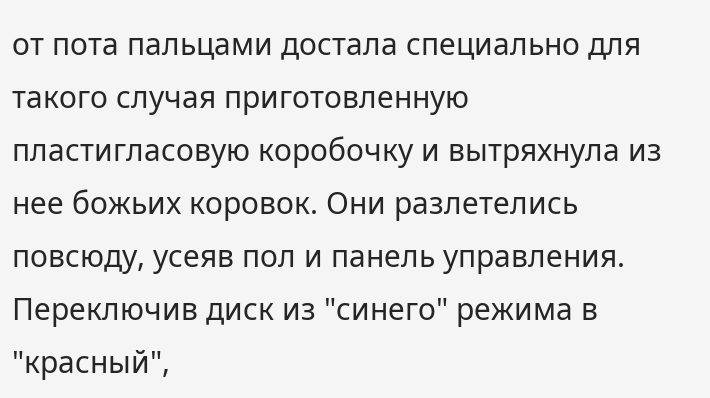от пота пальцами достала специально для такого случая приготовленную пластигласовую коробочку и вытряхнула из нее божьих коровок. Они разлетелись повсюду, усеяв пол и панель управления. Переключив диск из "синего" режима в "красный",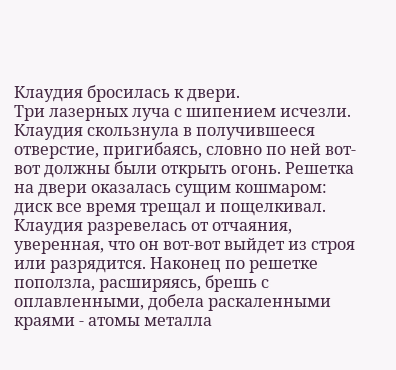Клаудия бросилась к двери.
Три лазерных луча с шипением исчезли. Клаудия скользнула в получившееся отверстие, пригибаясь, словно по ней вот-вот должны были открыть огонь. Решетка на двери оказалась сущим кошмаром: диск все время трещал и пощелкивал. Клаудия разревелась от отчаяния, уверенная, что он вот-вот выйдет из строя или разрядится. Наконец по решетке поползла, расширяясь, брешь с оплавленными, добела раскаленными краями - атомы металла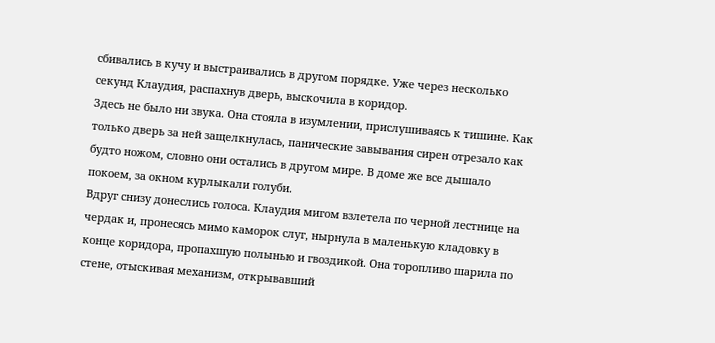сбивались в кучу и выстраивались в другом порядке. Уже через несколько секунд Клаудия, распахнув дверь, выскочила в коридор.
Здесь не было ни звука. Она стояла в изумлении, прислушиваясь к тишине. Как только дверь за ней защелкнулась, панические завывания сирен отрезало как будто ножом, словно они остались в другом мире. В доме же все дышало покоем, за окном курлыкали голуби.
Вдруг снизу донеслись голоса. Клаудия мигом взлетела по черной лестнице на чердак и, пронесясь мимо каморок слуг, нырнула в маленькую кладовку в конце коридора, пропахшую полынью и гвоздикой. Она торопливо шарила по стене, отыскивая механизм, открывавший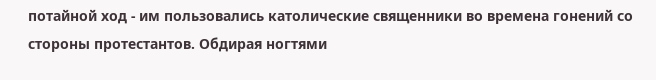потайной ход - им пользовались католические священники во времена гонений со стороны протестантов. Обдирая ногтями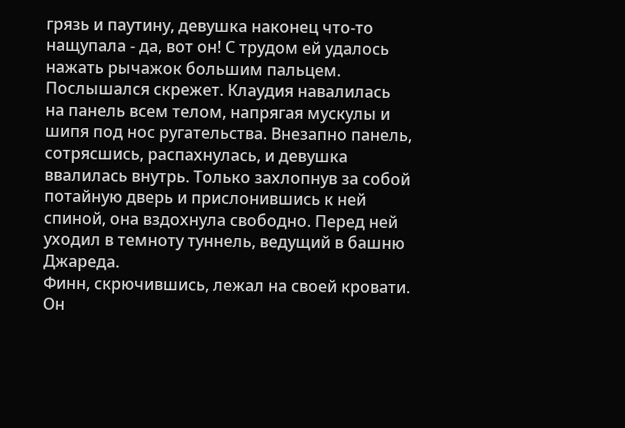грязь и паутину, девушка наконец что-то нащупала - да, вот он! С трудом ей удалось нажать рычажок большим пальцем.
Послышался скрежет. Клаудия навалилась на панель всем телом, напрягая мускулы и шипя под нос ругательства. Внезапно панель, сотрясшись, распахнулась, и девушка ввалилась внутрь. Только захлопнув за собой потайную дверь и прислонившись к ней спиной, она вздохнула свободно. Перед ней уходил в темноту туннель, ведущий в башню Джареда.
Финн, скрючившись, лежал на своей кровати. Он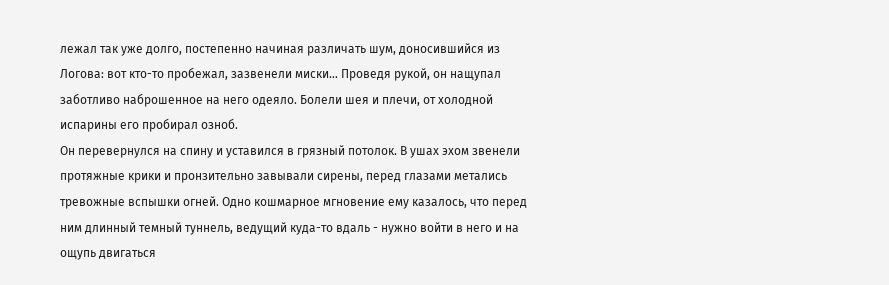лежал так уже долго, постепенно начиная различать шум, доносившийся из Логова: вот кто-то пробежал, зазвенели миски… Проведя рукой, он нащупал заботливо наброшенное на него одеяло. Болели шея и плечи, от холодной испарины его пробирал озноб.
Он перевернулся на спину и уставился в грязный потолок. В ушах эхом звенели протяжные крики и пронзительно завывали сирены, перед глазами метались тревожные вспышки огней. Одно кошмарное мгновение ему казалось, что перед ним длинный темный туннель, ведущий куда-то вдаль - нужно войти в него и на ощупь двигаться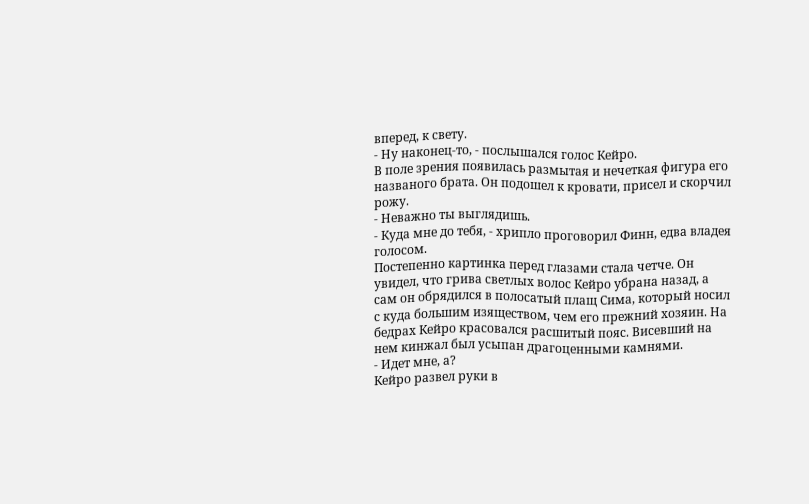вперед, к свету.
- Ну наконец-то, - послышался голос Кейро.
В поле зрения появилась размытая и нечеткая фигура его названого брата. Он подошел к кровати, присел и скорчил рожу.
- Неважно ты выглядишь.
- Куда мне до тебя, - хрипло проговорил Финн, едва владея голосом.
Постепенно картинка перед глазами стала четче. Он увидел, что грива светлых волос Кейро убрана назад, а сам он обрядился в полосатый плащ Сима, который носил с куда большим изяществом, чем его прежний хозяин. На бедрах Кейро красовался расшитый пояс. Висевший на нем кинжал был усыпан драгоценными камнями.
- Идет мне, а?
Кейро развел руки в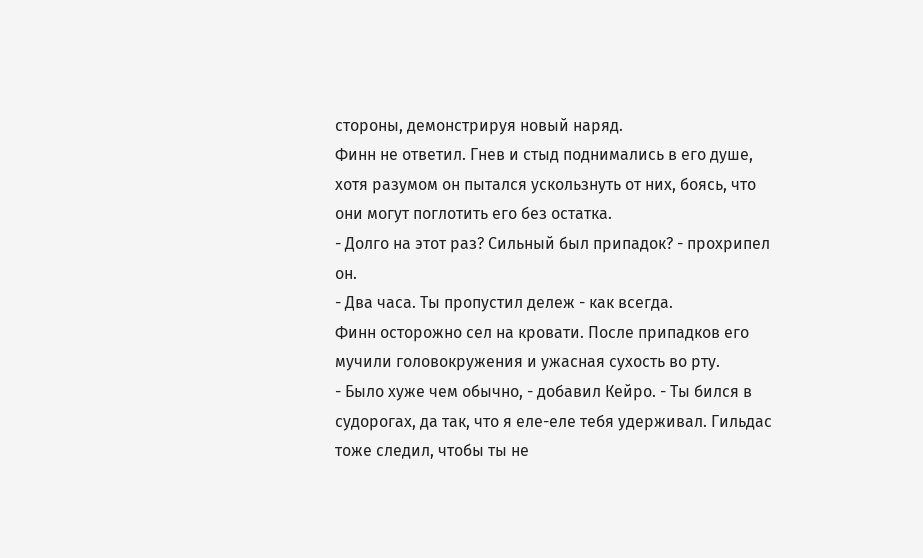стороны, демонстрируя новый наряд.
Финн не ответил. Гнев и стыд поднимались в его душе, хотя разумом он пытался ускользнуть от них, боясь, что они могут поглотить его без остатка.
- Долго на этот раз? Сильный был припадок? - прохрипел он.
- Два часа. Ты пропустил дележ - как всегда.
Финн осторожно сел на кровати. После припадков его мучили головокружения и ужасная сухость во рту.
- Было хуже чем обычно, - добавил Кейро. - Ты бился в судорогах, да так, что я еле-еле тебя удерживал. Гильдас тоже следил, чтобы ты не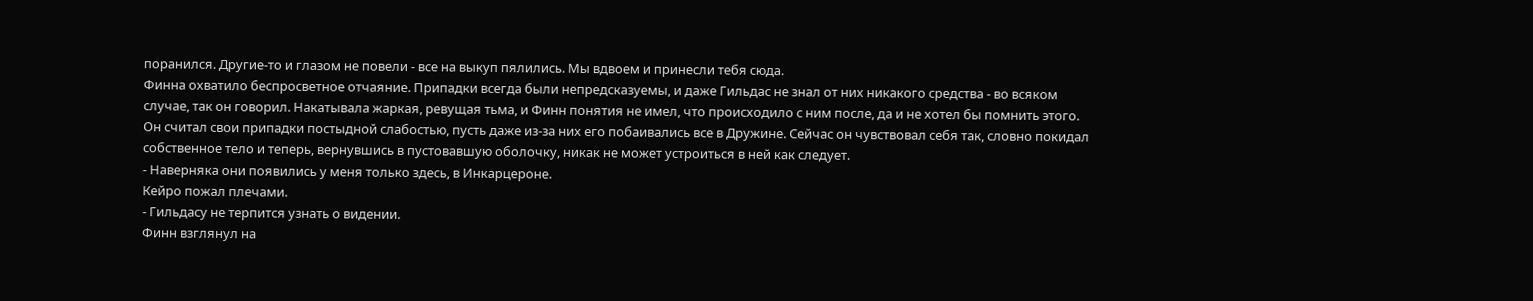поранился. Другие-то и глазом не повели - все на выкуп пялились. Мы вдвоем и принесли тебя сюда.
Финна охватило беспросветное отчаяние. Припадки всегда были непредсказуемы, и даже Гильдас не знал от них никакого средства - во всяком случае, так он говорил. Накатывала жаркая, ревущая тьма, и Финн понятия не имел, что происходило с ним после, да и не хотел бы помнить этого. Он считал свои припадки постыдной слабостью, пусть даже из-за них его побаивались все в Дружине. Сейчас он чувствовал себя так, словно покидал собственное тело и теперь, вернувшись в пустовавшую оболочку, никак не может устроиться в ней как следует.
- Наверняка они появились у меня только здесь, в Инкарцероне.
Кейро пожал плечами.
- Гильдасу не терпится узнать о видении.
Финн взглянул на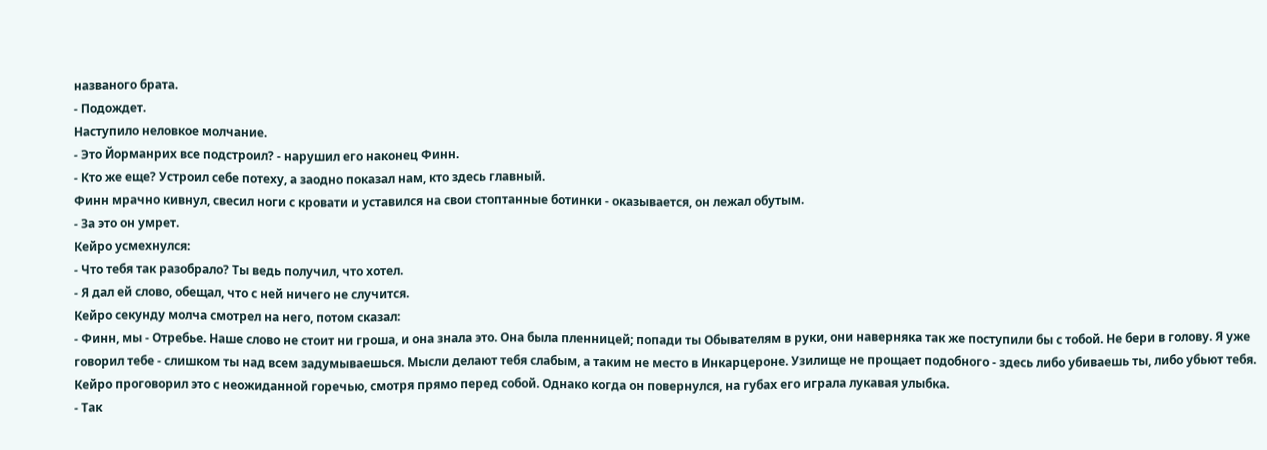названого брата.
- Подождет.
Наступило неловкое молчание.
- Это Йорманрих все подстроил? - нарушил его наконец Финн.
- Кто же еще? Устроил себе потеху, а заодно показал нам, кто здесь главный.
Финн мрачно кивнул, свесил ноги с кровати и уставился на свои стоптанные ботинки - оказывается, он лежал обутым.
- За это он умрет.
Кейро усмехнулся:
- Что тебя так разобрало? Ты ведь получил, что хотел.
- Я дал ей слово, обещал, что с ней ничего не случится.
Кейро секунду молча смотрел на него, потом сказал:
- Финн, мы - Отребье. Наше слово не стоит ни гроша, и она знала это. Она была пленницей; попади ты Обывателям в руки, они наверняка так же поступили бы с тобой. Не бери в голову. Я уже говорил тебе - слишком ты над всем задумываешься. Мысли делают тебя слабым, а таким не место в Инкарцероне. Узилище не прощает подобного - здесь либо убиваешь ты, либо убьют тебя.
Кейро проговорил это с неожиданной горечью, смотря прямо перед собой. Однако когда он повернулся, на губах его играла лукавая улыбка.
- Так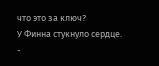что это за ключ?
У Финна стукнуло сердце.
-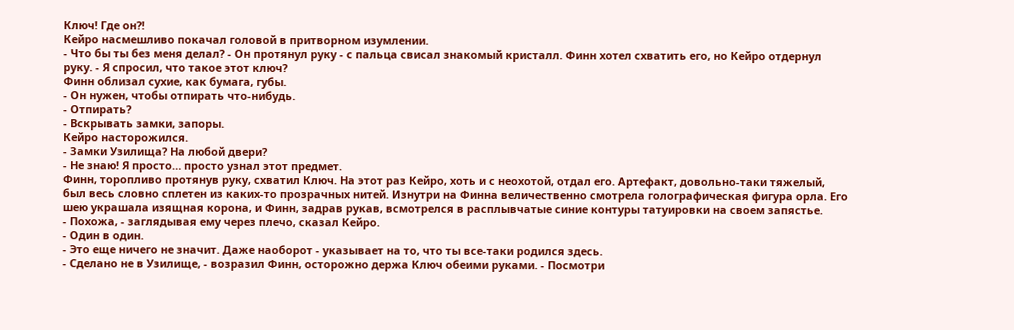Ключ! Где он?!
Кейро насмешливо покачал головой в притворном изумлении.
- Что бы ты без меня делал? - Он протянул руку - с пальца свисал знакомый кристалл. Финн хотел схватить его, но Кейро отдернул руку. - Я спросил, что такое этот ключ?
Финн облизал сухие, как бумага, губы.
- Он нужен, чтобы отпирать что-нибудь.
- Отпирать?
- Вскрывать замки, запоры.
Кейро насторожился.
- Замки Узилища? На любой двери?
- Не знаю! Я просто… просто узнал этот предмет.
Финн, торопливо протянув руку, схватил Ключ. На этот раз Кейро, хоть и с неохотой, отдал его. Артефакт, довольно-таки тяжелый, был весь словно сплетен из каких-то прозрачных нитей. Изнутри на Финна величественно смотрела голографическая фигура орла. Его шею украшала изящная корона, и Финн, задрав рукав, всмотрелся в расплывчатые синие контуры татуировки на своем запястье.
- Похожа, - заглядывая ему через плечо, сказал Кейро.
- Один в один.
- Это еще ничего не значит. Даже наоборот - указывает на то, что ты все-таки родился здесь.
- Сделано не в Узилище, - возразил Финн, осторожно держа Ключ обеими руками. - Посмотри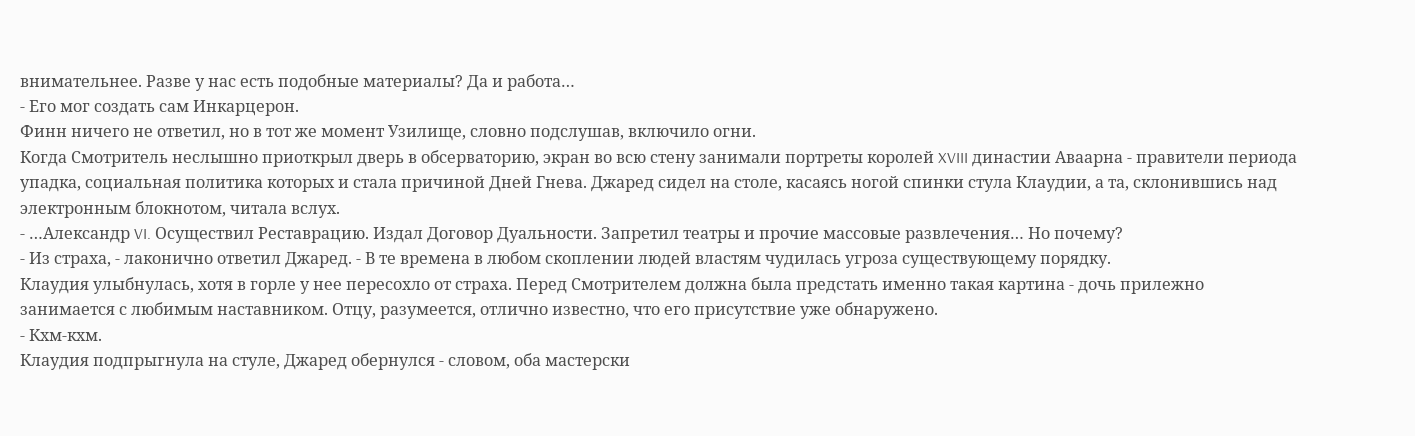внимательнее. Разве у нас есть подобные материалы? Да и работа…
- Его мог создать сам Инкарцерон.
Финн ничего не ответил, но в тот же момент Узилище, словно подслушав, включило огни.
Когда Смотритель неслышно приоткрыл дверь в обсерваторию, экран во всю стену занимали портреты королей XVIII династии Аваарна - правители периода упадка, социальная политика которых и стала причиной Дней Гнева. Джаред сидел на столе, касаясь ногой спинки стула Клаудии, а та, склонившись над электронным блокнотом, читала вслух.
- …Александр VI. Осуществил Реставрацию. Издал Договор Дуальности. Запретил театры и прочие массовые развлечения… Но почему?
- Из страха, - лаконично ответил Джаред. - В те времена в любом скоплении людей властям чудилась угроза существующему порядку.
Клаудия улыбнулась, хотя в горле у нее пересохло от страха. Перед Смотрителем должна была предстать именно такая картина - дочь прилежно занимается с любимым наставником. Отцу, разумеется, отлично известно, что его присутствие уже обнаружено.
- Кхм-кхм.
Клаудия подпрыгнула на стуле, Джаред обернулся - словом, оба мастерски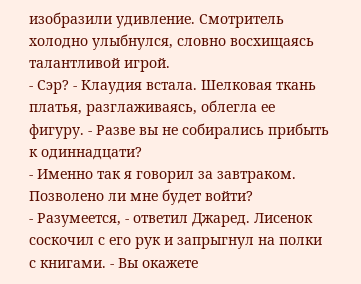изобразили удивление. Смотритель холодно улыбнулся, словно восхищаясь талантливой игрой.
- Сэр? - Клаудия встала. Шелковая ткань платья, разглаживаясь, облегла ее фигуру. - Разве вы не собирались прибыть к одиннадцати?
- Именно так я говорил за завтраком. Позволено ли мне будет войти?
- Разумеется, - ответил Джаред. Лисенок соскочил с его рук и запрыгнул на полки с книгами. - Вы окажете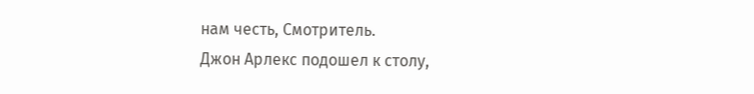нам честь, Смотритель.
Джон Арлекс подошел к столу,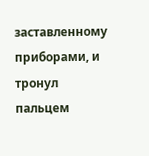заставленному приборами, и тронул пальцем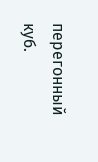перегонный куб.